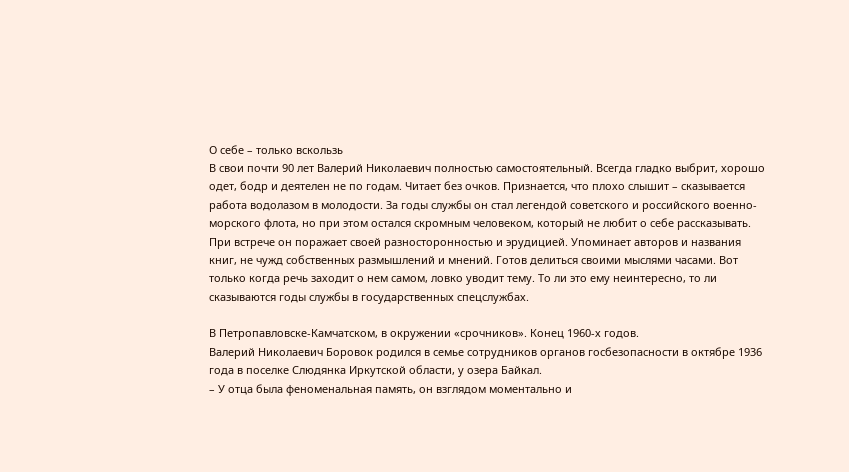О себе – только вскользь
В свои почти 90 лет Валерий Николаевич полностью самостоятельный. Всегда гладко выбрит, хорошо одет, бодр и деятелен не по годам. Читает без очков. Признается, что плохо слышит – сказывается работа водолазом в молодости. За годы службы он стал легендой советского и российского военно-морского флота, но при этом остался скромным человеком, который не любит о себе рассказывать.
При встрече он поражает своей разносторонностью и эрудицией. Упоминает авторов и названия книг, не чужд собственных размышлений и мнений. Готов делиться своими мыслями часами. Вот только когда речь заходит о нем самом, ловко уводит тему. То ли это ему неинтересно, то ли сказываются годы службы в государственных спецслужбах.

В Петропавловске-Камчатском, в окружении «срочников». Конец 1960-х годов.
Валерий Николаевич Боровок родился в семье сотрудников органов госбезопасности в октябре 1936 года в поселке Слюдянка Иркутской области, у озера Байкал.
– У отца была феноменальная память, он взглядом моментально и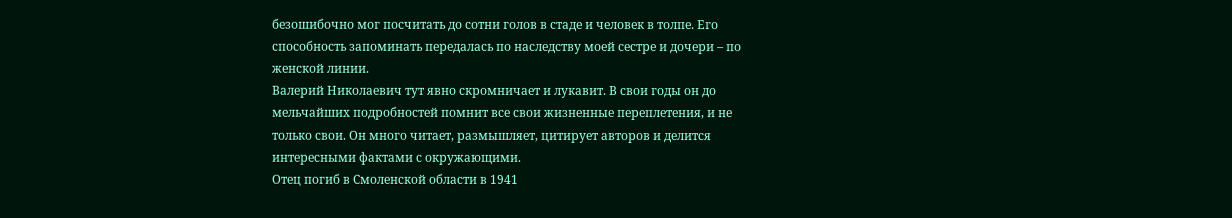безошибочно мог посчитать до сотни голов в стаде и человек в толпе. Его способность запоминать передалась по наследству моей сестре и дочери – по женской линии.
Валерий Николаевич тут явно скромничает и лукавит. В свои годы он до мельчайших подробностей помнит все свои жизненные переплетения, и не только свои. Он много читает, размышляет, цитирует авторов и делится интересными фактами с окружающими.
Отец погиб в Смоленской области в 1941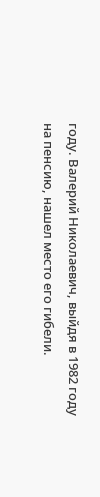году. Валерий Николаевич, выйдя в 1982 году на пенсию, нашел место его гибели.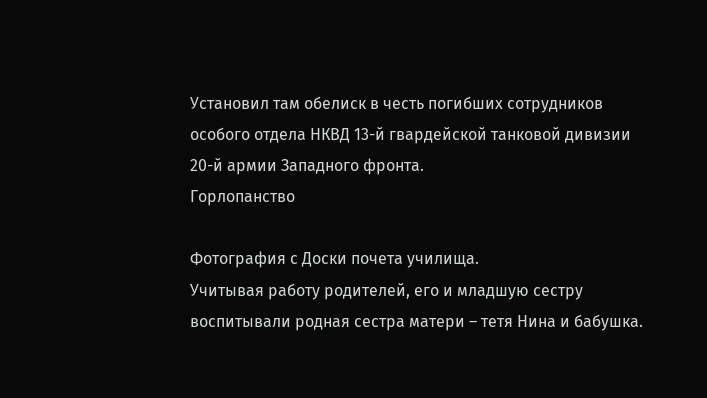Установил там обелиск в честь погибших сотрудников особого отдела НКВД 13-й гвардейской танковой дивизии 20-й армии Западного фронта.
Горлопанство

Фотография с Доски почета училища.
Учитывая работу родителей, его и младшую сестру воспитывали родная сестра матери – тетя Нина и бабушка.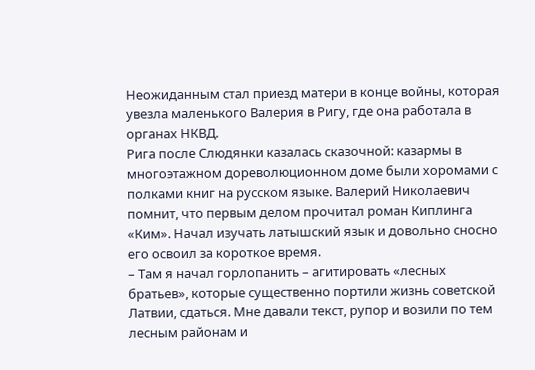Неожиданным стал приезд матери в конце войны, которая увезла маленького Валерия в Ригу, где она работала в органах НКВД.
Рига после Слюдянки казалась сказочной: казармы в многоэтажном дореволюционном доме были хоромами с полками книг на русском языке. Валерий Николаевич помнит, что первым делом прочитал роман Киплинга «Ким». Начал изучать латышский язык и довольно сносно его освоил за короткое время.
– Там я начал горлопанить – агитировать «лесных братьев», которые существенно портили жизнь советской Латвии, сдаться. Мне давали текст, рупор и возили по тем лесным районам и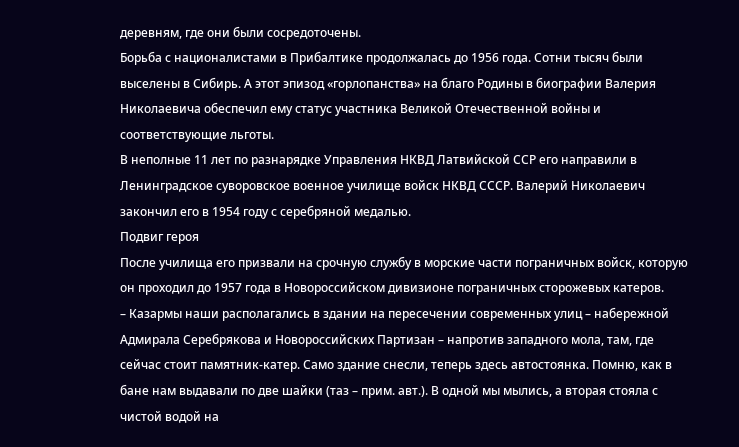деревням, где они были сосредоточены.
Борьба с националистами в Прибалтике продолжалась до 1956 года. Сотни тысяч были выселены в Сибирь. А этот эпизод «горлопанства» на благо Родины в биографии Валерия Николаевича обеспечил ему статус участника Великой Отечественной войны и соответствующие льготы.
В неполные 11 лет по разнарядке Управления НКВД Латвийской ССР его направили в Ленинградское суворовское военное училище войск НКВД СССР. Валерий Николаевич закончил его в 1954 году с серебряной медалью.
Подвиг героя
После училища его призвали на срочную службу в морские части пограничных войск, которую он проходил до 1957 года в Новороссийском дивизионе пограничных сторожевых катеров.
– Казармы наши располагались в здании на пересечении современных улиц – набережной Адмирала Серебрякова и Новороссийских Партизан – напротив западного мола, там, где сейчас стоит памятник-катер. Само здание снесли, теперь здесь автостоянка. Помню, как в бане нам выдавали по две шайки (таз – прим. авт.). В одной мы мылись, а вторая стояла с чистой водой на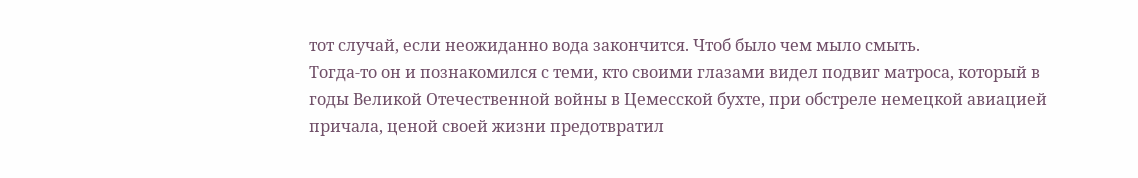тот случай, если неожиданно вода закончится. Чтоб было чем мыло смыть.
Тогда-то он и познакомился с теми, кто своими глазами видел подвиг матроса, который в годы Великой Отечественной войны в Цемесской бухте, при обстреле немецкой авиацией причала, ценой своей жизни предотвратил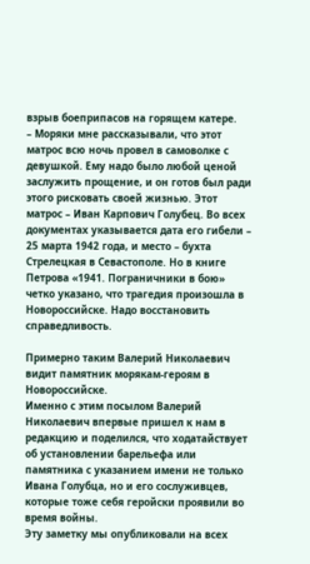взрыв боеприпасов на горящем катере.
– Моряки мне рассказывали, что этот матрос всю ночь провел в самоволке с девушкой. Ему надо было любой ценой заслужить прощение, и он готов был ради этого рисковать своей жизнью. Этот матрос – Иван Карпович Голубец. Во всех документах указывается дата его гибели – 25 марта 1942 года, и место – бухта Стрелецкая в Севастополе. Но в книге Петрова «1941. Пограничники в бою» четко указано, что трагедия произошла в Новороссийске. Надо восстановить справедливость.

Примерно таким Валерий Николаевич видит памятник морякам-героям в Новороссийске.
Именно с этим посылом Валерий Николаевич впервые пришел к нам в редакцию и поделился, что ходатайствует об установлении барельефа или памятника с указанием имени не только Ивана Голубца, но и его сослуживцев, которые тоже себя геройски проявили во время войны.
Эту заметку мы опубликовали на всех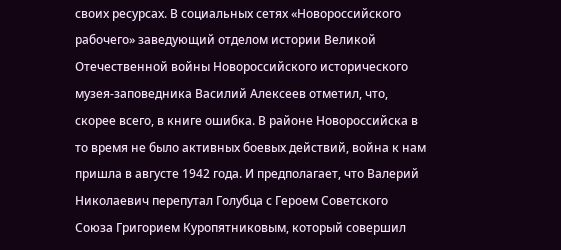своих ресурсах. В социальных сетях «Новороссийского рабочего» заведующий отделом истории Великой Отечественной войны Новороссийского исторического музея-заповедника Василий Алексеев отметил, что, скорее всего, в книге ошибка. В районе Новороссийска в то время не было активных боевых действий, война к нам пришла в августе 1942 года. И предполагает, что Валерий Николаевич перепутал Голубца с Героем Советского Союза Григорием Куропятниковым, который совершил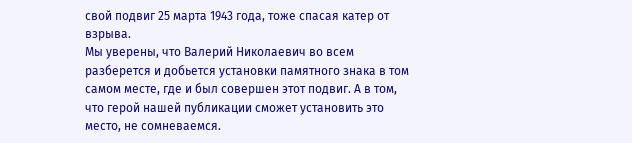свой подвиг 25 марта 1943 года, тоже спасая катер от взрыва.
Мы уверены, что Валерий Николаевич во всем разберется и добьется установки памятного знака в том самом месте, где и был совершен этот подвиг. А в том, что герой нашей публикации сможет установить это место, не сомневаемся.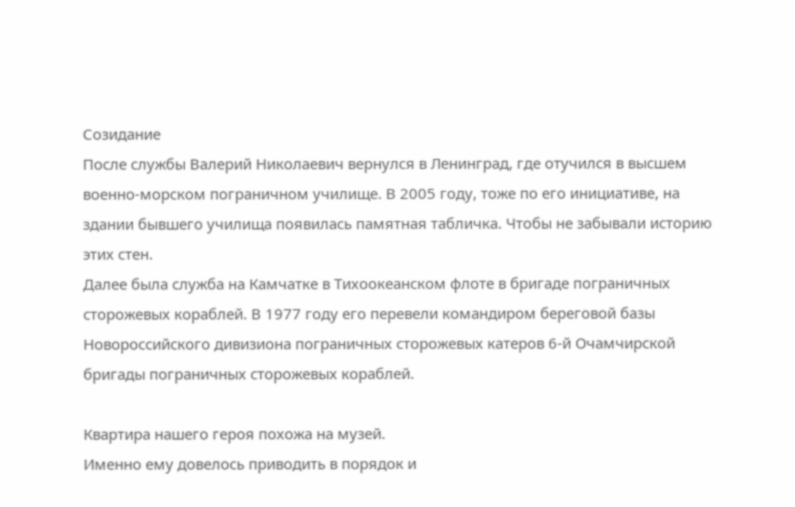Созидание
После службы Валерий Николаевич вернулся в Ленинград, где отучился в высшем военно-морском пограничном училище. В 2005 году, тоже по его инициативе, на здании бывшего училища появилась памятная табличка. Чтобы не забывали историю этих стен.
Далее была служба на Камчатке в Тихоокеанском флоте в бригаде пограничных сторожевых кораблей. В 1977 году его перевели командиром береговой базы Новороссийского дивизиона пограничных сторожевых катеров 6-й Очамчирской бригады пограничных сторожевых кораблей.

Квартира нашего героя похожа на музей.
Именно ему довелось приводить в порядок и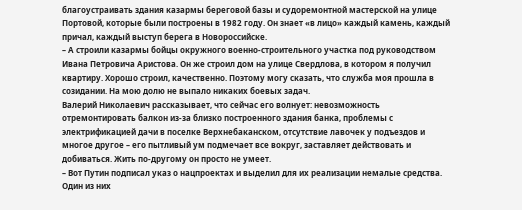благоустраивать здания казармы береговой базы и судоремонтной мастерской на улице Портовой, которые были построены в 1982 году. Он знает «в лицо» каждый камень, каждый причал, каждый выступ берега в Новороссийске.
– А строили казармы бойцы окружного военно-строительного участка под руководством Ивана Петровича Аристова. Он же строил дом на улице Свердлова, в котором я получил квартиру. Хорошо строил, качественно. Поэтому могу сказать, что служба моя прошла в созидании. На мою долю не выпало никаких боевых задач.
Валерий Николаевич рассказывает, что сейчас его волнует: невозможность отремонтировать балкон из-за близко построенного здания банка, проблемы с электрификацией дачи в поселке Верхнебаканском, отсутствие лавочек у подъездов и многое другое – его пытливый ум подмечает все вокруг, заставляет действовать и добиваться. Жить по-другому он просто не умеет.
– Вот Путин подписал указ о нацпроектах и выделил для их реализации немалые средства. Один из них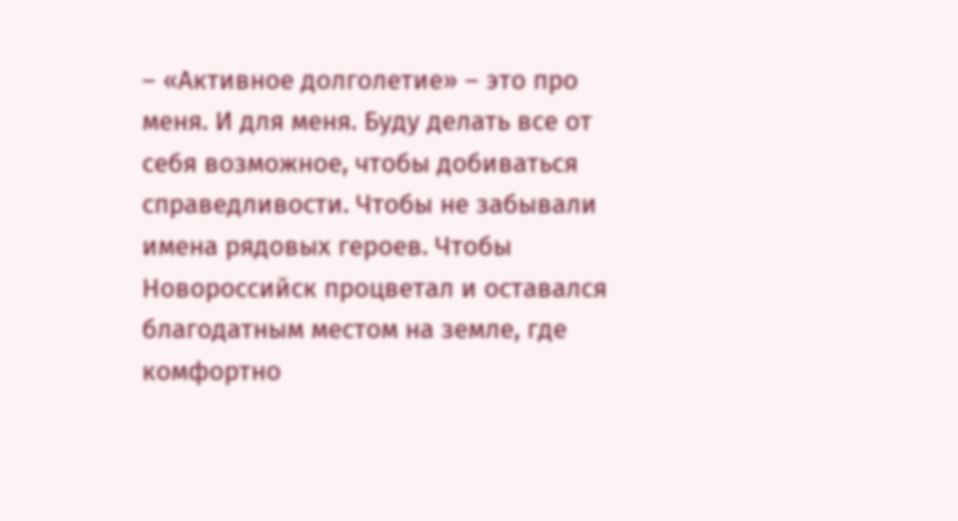– «Активное долголетие» – это про меня. И для меня. Буду делать все от себя возможное, чтобы добиваться справедливости. Чтобы не забывали имена рядовых героев. Чтобы Новороссийск процветал и оставался благодатным местом на земле, где комфортно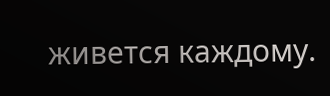живется каждому.